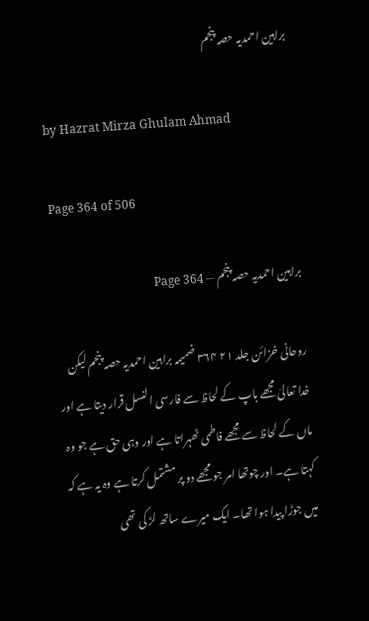براہین احمدیہ حصہ پنجم

by Hazrat Mirza Ghulam Ahmad

Page 364 of 506

براہین احمدیہ حصہ پنجم — Page 364

روحانی خزائن جلد ۲۱ ۳۶۴ ضمیمہ براہین احمدیہ حصہ پنجم لیکن خدا تعالیٰ مجھے باپ کے لحاظ سے فارسی النسل قرار دیتا ہے اور ماں کے لحاظ سے مجھے فاطمی ٹھہراتا ہے اور وہی حق ہے جو وہ کہتا ہے۔ اور چوتھا امر جو مجھے دو پر مشتمل کرتا ہے وہ یہ ہے کہ میں جوڑا پیدا ہوا تھا۔ ایک میرے ساتھ لڑ کی تھی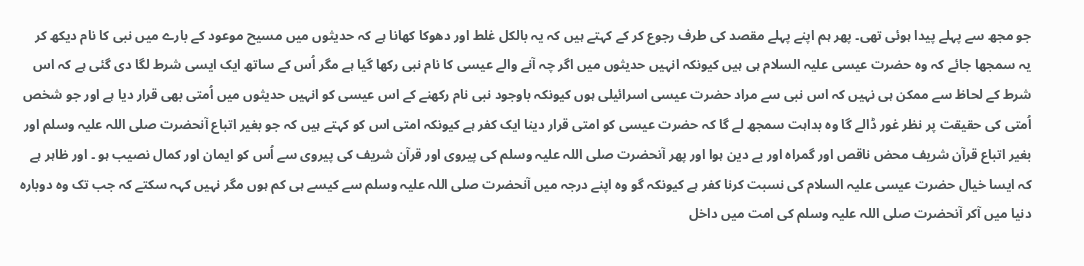جو مجھ سے پہلے پیدا ہوئی تھی۔ پھر ہم اپنے پہلے مقصد کی طرف رجوع کر کے کہتے ہیں کہ یہ بالکل غلط اور دھوکا کھانا ہے کہ حدیثوں میں مسیح موعود کے بارے میں نبی کا نام دیکھ کر یہ سمجھا جائے کہ وہ حضرت عیسی علیہ السلام ہی ہیں کیونکہ انہیں حدیثوں میں اگر چہ آنے والے عیسی کا نام نبی رکھا گیا ہے مگر اُس کے ساتھ ایک ایسی شرط لگا دی گئی ہے کہ اس شرط کے لحاظ سے ممکن ہی نہیں کہ اس نبی سے مراد حضرت عیسی اسرائیلی ہوں کیونکہ باوجود نبی نام رکھنے کے اس عیسی کو انہیں حدیثوں میں اُمتی بھی قرار دیا ہے اور جو شخص اُمتی کی حقیقت پر نظر غور ڈالے گا وہ بداہت سمجھ لے گا کہ حضرت عیسی کو امتی قرار دینا ایک کفر ہے کیونکہ امتی اس کو کہتے ہیں کہ جو بغیر اتباع آنحضرت صلی اللہ علیہ وسلم اور بغیر اتباع قرآن شریف محض ناقص اور گمراہ اور بے دین ہوا اور پھر آنحضرت صلی اللہ علیہ وسلم کی پیروی اور قرآن شریف کی پیروی سے اُس کو ایمان اور کمال نصیب ہو ۔ اور ظاہر ہے کہ ایسا خیال حضرت عیسی علیہ السلام کی نسبت کرنا کفر ہے کیونکہ گو وہ اپنے درجہ میں آنحضرت صلی اللہ علیہ وسلم سے کیسے ہی کم ہوں مگر نہیں کہہ سکتے کہ جب تک وہ دوبارہ دنیا میں آکر آنحضرت صلی اللہ علیہ وسلم کی امت میں داخل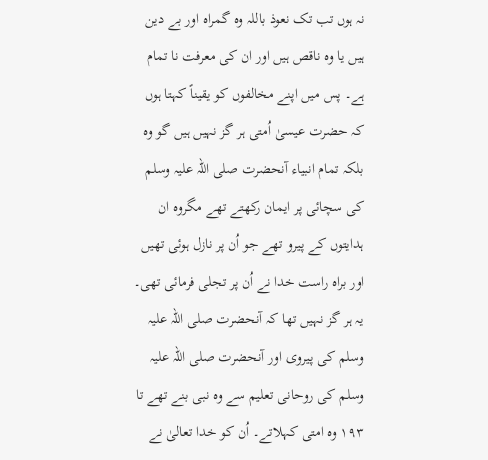نہ ہوں تب تک نعوذ باللہ وہ گمراہ اور بے دین ہیں یا وہ ناقص ہیں اور ان کی معرفت نا تمام ہے۔ پس میں اپنے مخالفوں کو یقیناً کہتا ہوں کہ حضرت عیسیٰ اُمتی ہر گز نہیں ہیں گو وہ بلکہ تمام انبیاء آنحضرت صلی اللہ علیہ وسلم کی سچائی پر ایمان رکھتے تھے مگروہ ان ہدایتوں کے پیرو تھے جو اُن پر نازل ہوئی تھیں اور براہ راست خدا نے اُن پر تجلی فرمائی تھی۔ یہ ہر گز نہیں تھا کہ آنحضرت صلی اللہ علیہ وسلم کی پیروی اور آنحضرت صلی اللہ علیہ وسلم کی روحانی تعلیم سے وہ نبی بنے تھے تا ۱۹۳ وہ امتی کہلاتے۔ اُن کو خدا تعالیٰ نے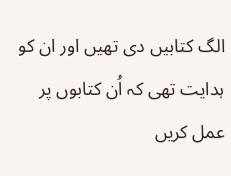الگ کتابیں دی تھیں اور ان کو ہدایت تھی کہ اُن کتابوں پر عمل کریں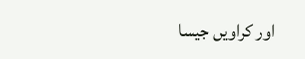اور کراویں جیسا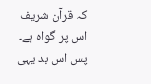کہ قرآن شریف اس پر گواہ ہے۔ پس اس بد یہی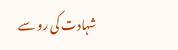شہادت کی رو سے